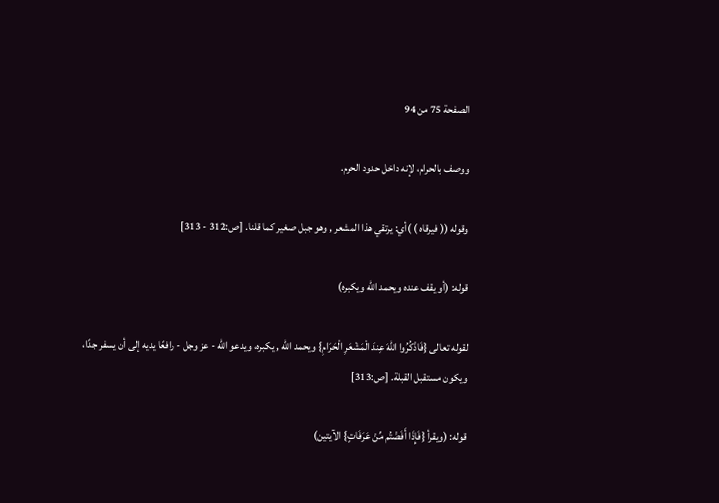الصفحة 75 من 94

ووصف بالحرام، لإنه داخل حدود الحرم.

وقوله (( فيرقاه ) )أي: يرتقي هذا المشعر , وهو جبل صغير كما قلنا. [ص:312 - 313]

قوله: (أو يقف عنده ويحمد الله ويكبره)

لقوله تعالى {فَاذْكُرُوا اللّهَ عِندَ الْمَشْعَرِ الْحَرَامِ} ويحمد الله , يكبره، ويدعو الله - عز وجل - رافعًا يديه إلى أن يسفر جدًا، ويكون مستقبل القبلة. [ص:313]

قوله: (ويقرأ {فَإِذَا أَفَضْتُم مِّنْ عَرَفَاتٍ} الآيتين)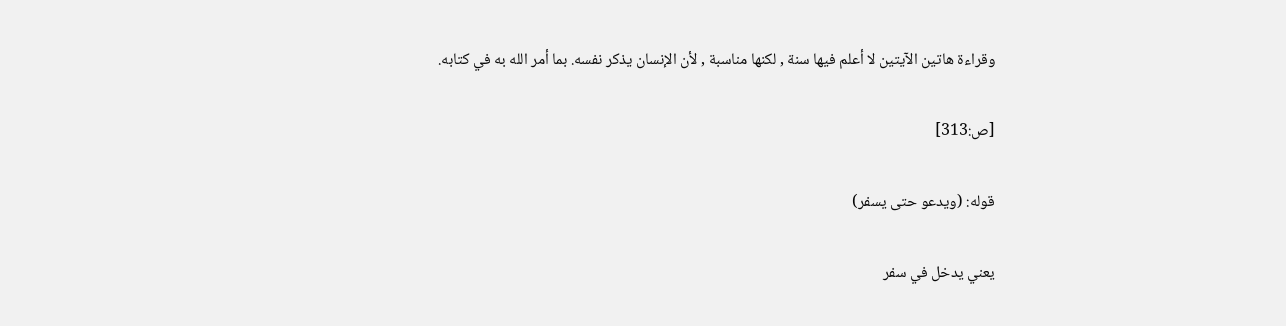وقراءة هاتين الآيتين لا أعلم فيها سنة , لكنها مناسبة , لأن الإنسان يذكر نفسه. بما أمر الله به في كتابه.

[ص:313]

قوله: (ويدعو حتى يسفر)

يعني يدخل في سفر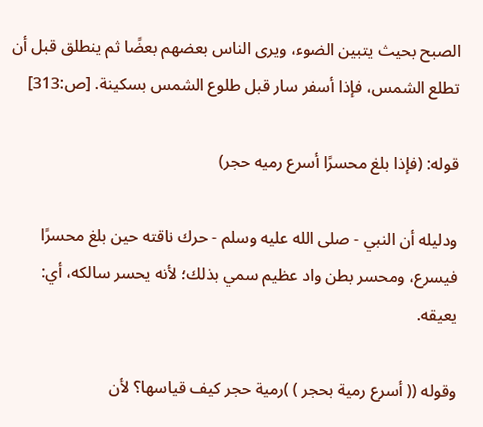الصبح بحيث يتبين الضوء، ويرى الناس بعضهم بعضًا ثم ينطلق قبل أن تطلع الشمس، فإذا أسفر سار قبل طلوع الشمس بسكينة. [ص:313]

قوله: (فإذا بلغ محسرًا أسرع رميه حجر)

ودليله أن النبي - صلى الله عليه وسلم - حرك ناقته حين بلغ محسرًا فيسرع، ومحسر بطن واد عظيم سمي بذلك؛ لأنه يحسر سالكه، أي: يعيقه.

وقوله (( أسرع رمية بحجر ) )رمية حجر كيف قياسها؟ لأن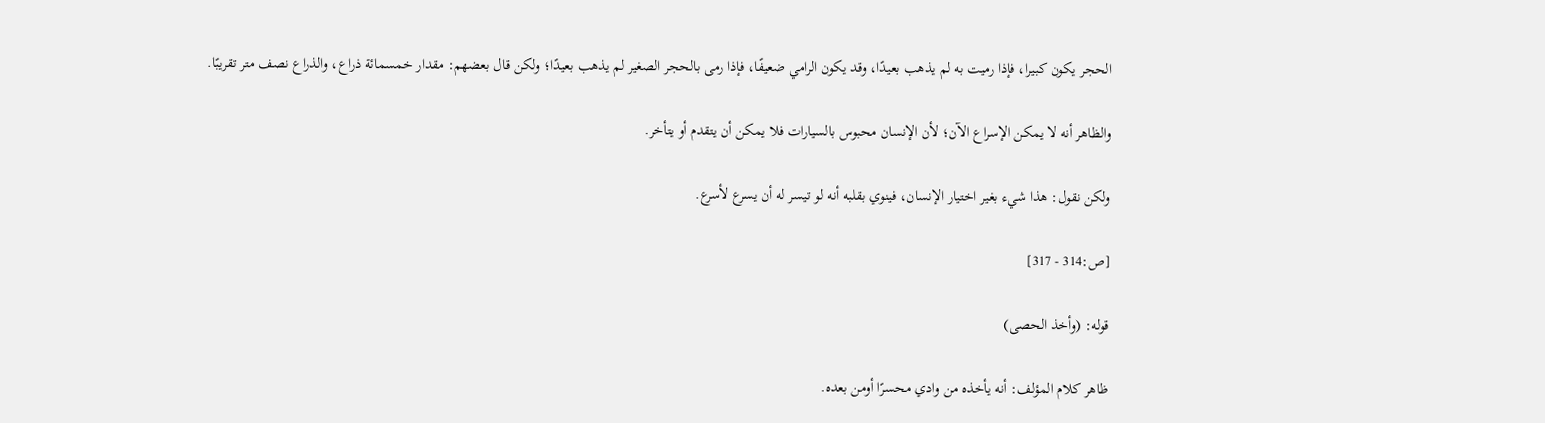الحجر يكون كبيرا، فإذا رميت به لم يذهب بعيدًا، وقد يكون الرامي ضعيفًا، فإذا رمى بالحجر الصغير لم يذهب بعيدًا؛ ولكن قال بعضهم: مقدار خمسمائة ذراع، والذراع نصف متر تقريبًا.

والظاهر أنه لا يمكن الإسراع الآن؛ لأن الإنسان محبوس بالسيارات فلا يمكن أن يتقدم أو يتأخر.

ولكن نقول: هذا شيء بغير اختيار الإنسان، فينوي بقلبه أنه لو تيسر له أن يسرع لأسرع.

[ص:314 - 317]

قوله: (وأخذ الحصى)

ظاهر كلام المؤلف: أنه يأخذه من وادي محسرًا أومن بعده.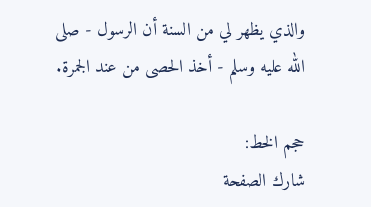والذي يظهر لي من السنة أن الرسول - صلى الله عليه وسلم - أخذ الحصى من عند الجمرة.

حجم الخط:
شارك الصفحة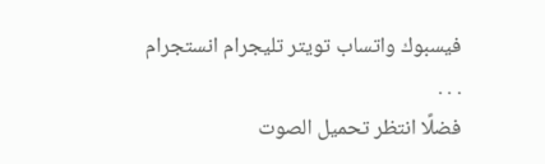فيسبوك واتساب تويتر تليجرام انستجرام
. . .
فضلًا انتظر تحميل الصوت